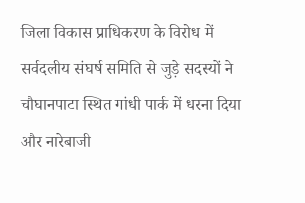जिला विकास प्राधिकरण के विरोध में सर्वदलीय संघर्ष समिति से जुड़े सदस्यों ने चौघानपाटा स्थित गांधी पार्क में धरना दिया और नारेबाजी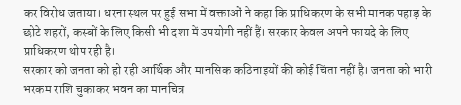कर विरोध जताया। धरना स्थल पर हुई सभा में वक्ताओं ने कहा कि प्राधिकरण के सभी मानक पहाड़ के छोटे शहरों, कस्बों के लिए किसी भी दशा में उपयोगी नहीं हैं। सरकार केवल अपने फायदे के लिए प्राधिकरण थोप रही है।
सरकार को जनता को हो रही आर्थिक और मानसिक कठिनाइयों की कोई चिंता नहीं है। जनता को भारी भरकम राशि चुकाकर भवन का मानचित्र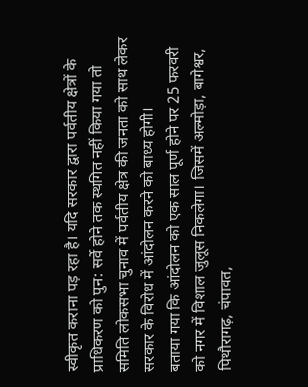स्वीकृत कराना पड़ रहा है। यदि सरकार द्वारा पर्वतीय क्षेत्रों के प्राधिकरण को पुन: सर्वे होने तक स्थगित नहीं किया गया तो समिति लोकसभा चुनाव में पर्वतीय क्षेत्र की जनता को साथ लेकर सरकार के विरोध में आंदोलन करने को बाध्य होगी।
बताया गया कि आंदोलन को एक साल पूर्ण होने पर 25 फरवरी को नगर में विशाल जुलूस निकलेगा। जिसमें अल्मोड़ा, बागेश्वर, पिथौरागढ़, चंपावत,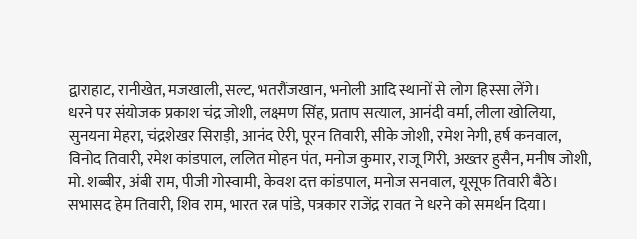द्वाराहाट, रानीखेत, मजखाली, सल्ट, भतरौंजखान, भनोली आदि स्थानों से लोग हिस्सा लेंगे।
धरने पर संयोजक प्रकाश चंद्र जोशी, लक्ष्मण सिंह, प्रताप सत्याल, आनंदी वर्मा, लीला खोलिया, सुनयना मेहरा, चंद्रशेखर सिराड़ी, आनंद ऐरी, पूरन तिवारी, सीके जोशी, रमेश नेगी, हर्ष कनवाल, विनोद तिवारी, रमेश कांडपाल, ललित मोहन पंत, मनोज कुमार, राजू गिरी, अख्तर हुसैन, मनीष जोशी, मो. शब्बीर, अंबी राम, पीजी गोस्वामी, केवश दत्त कांडपाल, मनोज सनवाल, यूसूफ तिवारी बैठे। सभासद हेम तिवारी, शिव राम, भारत रत्न पांडे, पत्रकार राजेंद्र रावत ने धरने को समर्थन दिया।